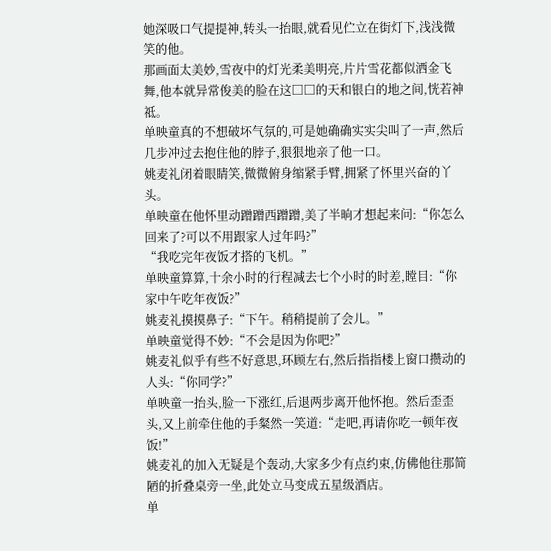她深吸口气提提神,转头一抬眼,就看见伫立在街灯下,浅浅微笑的他。
那画面太美妙,雪夜中的灯光柔美明亮,片片雪花都似洒金飞舞,他本就异常俊美的脸在这□□的天和银白的地之间,恍若神祗。
单映童真的不想破坏气氛的,可是她确确实实尖叫了一声,然后几步冲过去抱住他的脖子,狠狠地亲了他一口。
姚麦礼闭着眼睛笑,微微俯身缩紧手臂,拥紧了怀里兴奋的丫头。
单映童在他怀里动蹭蹭西蹭蹭,美了半晌才想起来问:“你怎么回来了?可以不用跟家人过年吗?”
“我吃完年夜饭才搭的飞机。”
单映童算算,十余小时的行程减去七个小时的时差,瞠目:“你家中午吃年夜饭?”
姚麦礼摸摸鼻子:“下午。稍稍提前了会儿。”
单映童觉得不妙:“不会是因为你吧?”
姚麦礼似乎有些不好意思,环顾左右,然后指指楼上窗口攒动的人头:“你同学?”
单映童一抬头,脸一下涨红,后退两步离开他怀抱。然后歪歪头,又上前牵住他的手粲然一笑道:“走吧,再请你吃一顿年夜饭!”
姚麦礼的加入无疑是个轰动,大家多少有点约束,仿佛他往那简陋的折叠桌旁一坐,此处立马变成五星级酒店。
单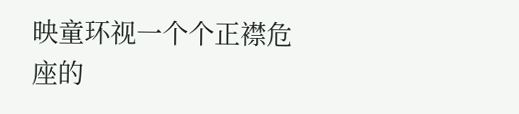映童环视一个个正襟危座的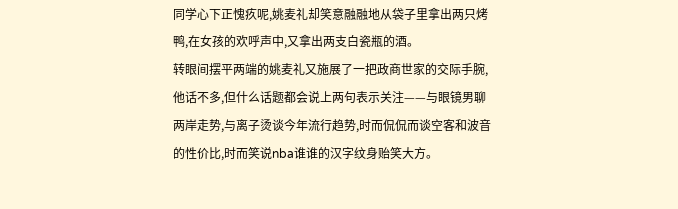同学心下正愧疚呢,姚麦礼却笑意融融地从袋子里拿出两只烤鸭,在女孩的欢呼声中,又拿出两支白瓷瓶的酒。
转眼间摆平两端的姚麦礼又施展了一把政商世家的交际手腕,他话不多,但什么话题都会说上两句表示关注——与眼镜男聊两岸走势,与离子烫谈今年流行趋势,时而侃侃而谈空客和波音的性价比,时而笑说nba谁谁的汉字纹身贻笑大方。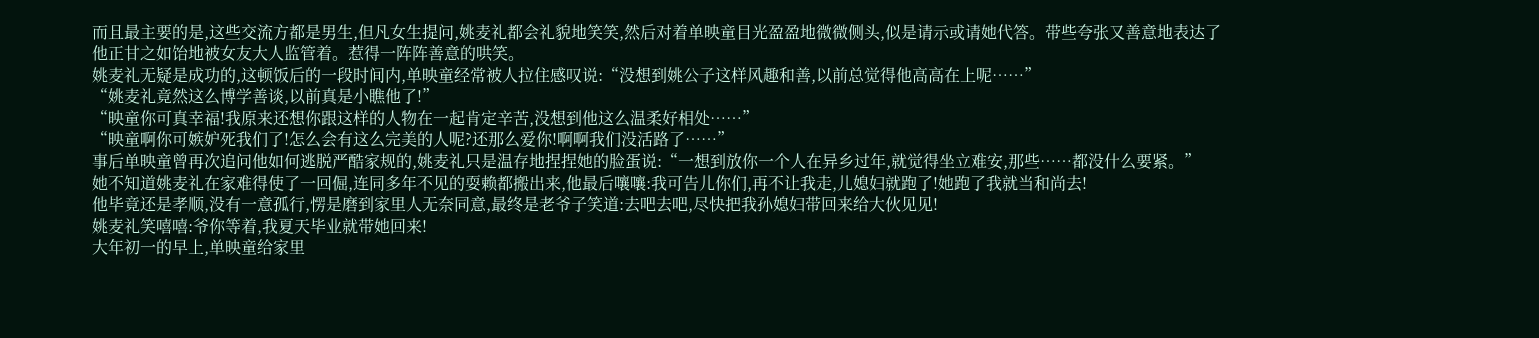而且最主要的是,这些交流方都是男生,但凡女生提问,姚麦礼都会礼貌地笑笑,然后对着单映童目光盈盈地微微侧头,似是请示或请她代答。带些夸张又善意地表达了他正甘之如饴地被女友大人监管着。惹得一阵阵善意的哄笑。
姚麦礼无疑是成功的,这顿饭后的一段时间内,单映童经常被人拉住感叹说:“没想到姚公子这样风趣和善,以前总觉得他高高在上呢……”
“姚麦礼竟然这么博学善谈,以前真是小瞧他了!”
“映童你可真幸福!我原来还想你跟这样的人物在一起肯定辛苦,没想到他这么温柔好相处……”
“映童啊你可嫉妒死我们了!怎么会有这么完美的人呢?还那么爱你!啊啊我们没活路了……”
事后单映童曾再次追问他如何逃脱严酷家规的,姚麦礼只是温存地捏捏她的脸蛋说:“一想到放你一个人在异乡过年,就觉得坐立难安,那些……都没什么要紧。”
她不知道姚麦礼在家难得使了一回倔,连同多年不见的耍赖都搬出来,他最后嚷嚷:我可告儿你们,再不让我走,儿媳妇就跑了!她跑了我就当和尚去!
他毕竟还是孝顺,没有一意孤行,愣是磨到家里人无奈同意,最终是老爷子笑道:去吧去吧,尽快把我孙媳妇带回来给大伙见见!
姚麦礼笑嘻嘻:爷你等着,我夏天毕业就带她回来!
大年初一的早上,单映童给家里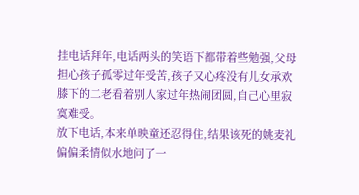挂电话拜年,电话两头的笑语下都带着些勉强,父母担心孩子孤零过年受苦,孩子又心疼没有儿女承欢膝下的二老看着别人家过年热闹团圆,自己心里寂寞难受。
放下电话,本来单映童还忍得住,结果该死的姚麦礼偏偏柔情似水地问了一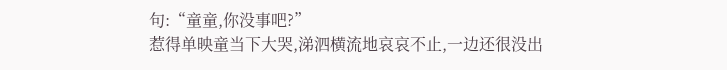句:“童童,你没事吧?”
惹得单映童当下大哭,涕泗横流地哀哀不止,一边还很没出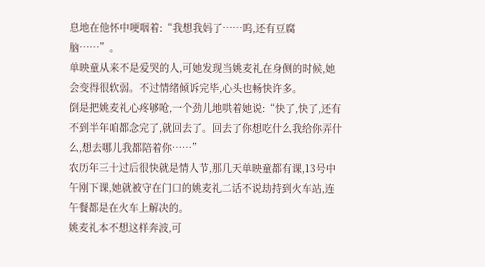息地在他怀中哽咽着:“我想我妈了……呜,还有豆腐脑……”。
单映童从来不是爱哭的人,可她发现当姚麦礼在身侧的时候,她会变得很软弱。不过情绪倾诉完毕,心头也畅快许多。
倒是把姚麦礼心疼够呛,一个劲儿地哄着她说:“快了,快了,还有不到半年咱都念完了,就回去了。回去了你想吃什么我给你弄什么,想去哪儿我都陪着你……”
农历年三十过后很快就是情人节,那几天单映童都有课,13号中午刚下课,她就被守在门口的姚麦礼二话不说劫持到火车站,连午餐都是在火车上解决的。
姚麦礼本不想这样奔波,可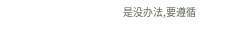是没办法,要遵循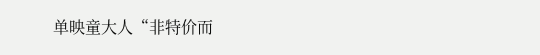单映童大人“非特价而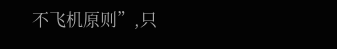不飞机原则”,只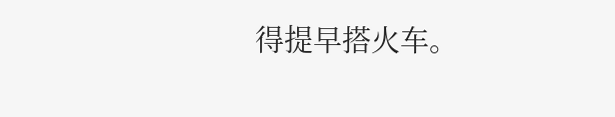得提早搭火车。